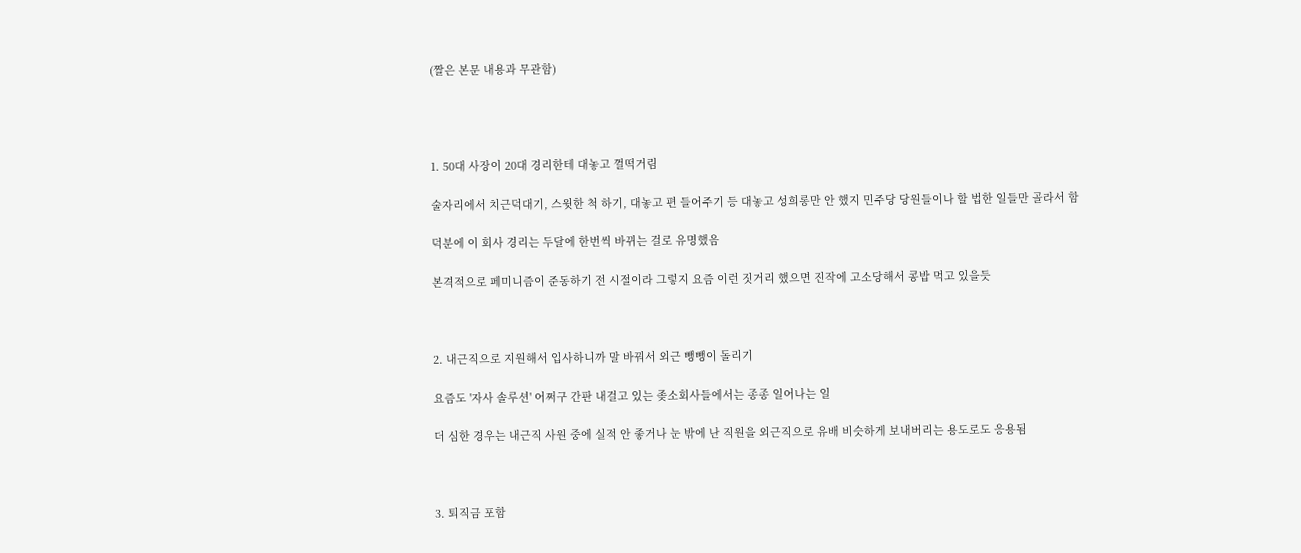(짤은 본문 내용과 무관함)




1. 50대 사장이 20대 경리한테 대놓고 껄떡거림

술자리에서 치근덕대기, 스윗한 척 하기, 대놓고 편 들어주기 등 대놓고 성희롱만 안 했지 민주당 당원들이나 할 법한 일들만 골라서 함

덕분에 이 회사 경리는 두달에 한번씩 바뀌는 걸로 유명했음

본격적으로 페미니즘이 준동하기 전 시절이라 그렇지 요즘 이런 짓거리 했으면 진작에 고소당해서 콩밥 먹고 있을듯



2. 내근직으로 지원해서 입사하니까 말 바꿔서 외근 뺑뺑이 돌리기

요즘도 '자사 솔루션' 어쩌구 간판 내걸고 있는 좆소회사들에서는 종종 일어나는 일

더 심한 경우는 내근직 사원 중에 실적 안 좋거나 눈 밖에 난 직원을 외근직으로 유배 비슷하게 보내버리는 용도로도 응용됨



3. 퇴직금 포함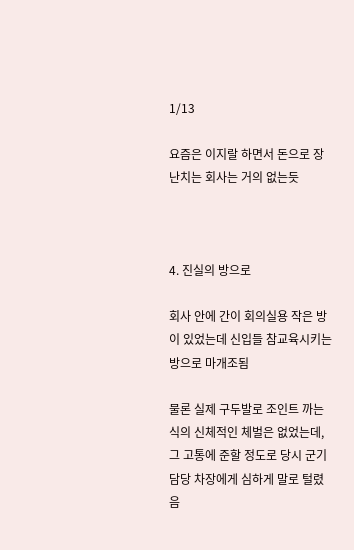1/13

요즘은 이지랄 하면서 돈으로 장난치는 회사는 거의 없는듯



4. 진실의 방으로

회사 안에 간이 회의실용 작은 방이 있었는데 신입들 참교육시키는 방으로 마개조됨

물론 실제 구두발로 조인트 까는 식의 신체적인 체벌은 없었는데, 그 고통에 준할 정도로 당시 군기담당 차장에게 심하게 말로 털렸음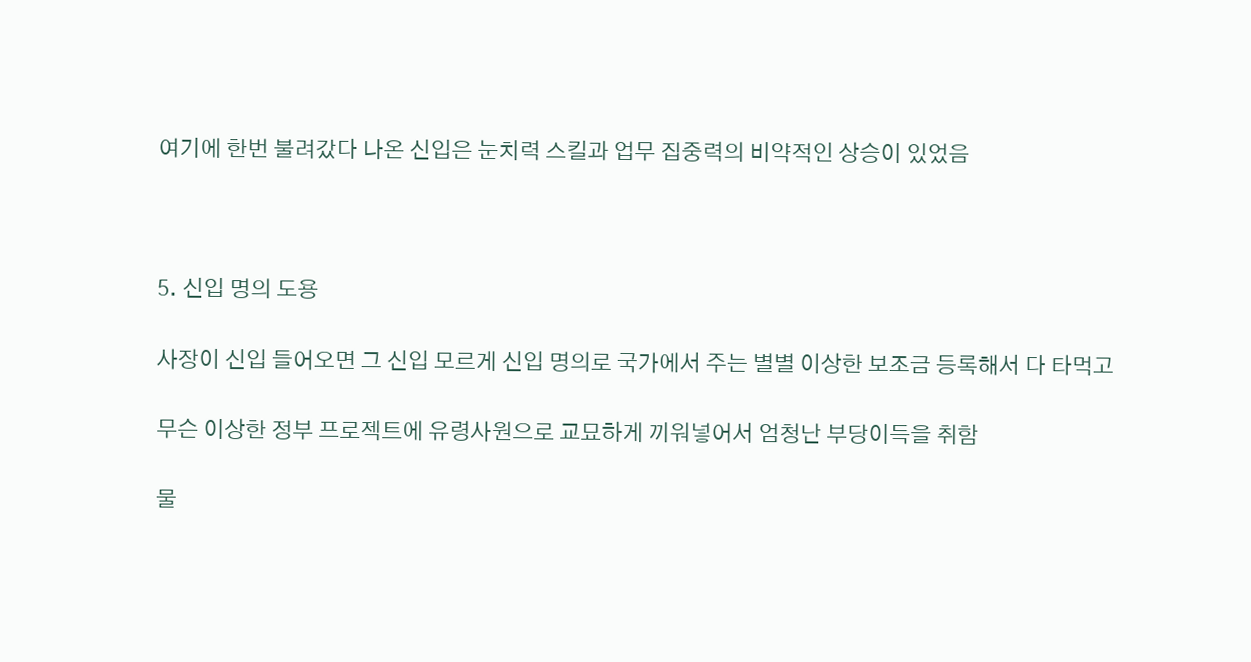여기에 한번 불려갔다 나온 신입은 눈치력 스킬과 업무 집중력의 비약적인 상승이 있었음



5. 신입 명의 도용

사장이 신입 들어오면 그 신입 모르게 신입 명의로 국가에서 주는 별별 이상한 보조금 등록해서 다 타먹고

무슨 이상한 정부 프로젝트에 유령사원으로 교묘하게 끼워넣어서 엄청난 부당이득을 취함

물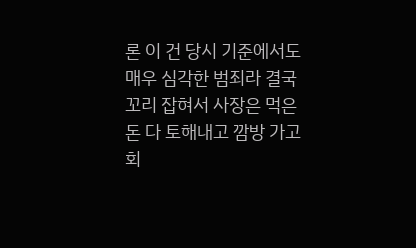론 이 건 당시 기준에서도 매우 심각한 범죄라 결국 꼬리 잡혀서 사장은 먹은 돈 다 토해내고 깜방 가고 회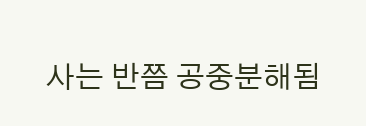사는 반쯤 공중분해됨